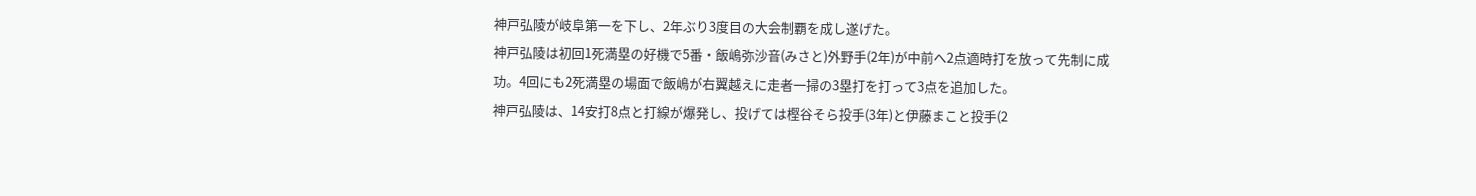神戸弘陵が岐阜第一を下し、2年ぶり3度目の大会制覇を成し遂げた。
神戸弘陵は初回1死満塁の好機で5番・飯嶋弥沙音(みさと)外野手(2年)が中前へ2点適時打を放って先制に成功。4回にも2死満塁の場面で飯嶋が右翼越えに走者一掃の3塁打を打って3点を追加した。
神戸弘陵は、14安打8点と打線が爆発し、投げては樫谷そら投手(3年)と伊藤まこと投手(2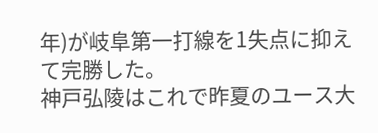年)が岐阜第一打線を1失点に抑えて完勝した。
神戸弘陵はこれで昨夏のユース大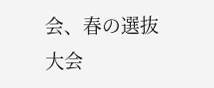会、春の選抜大会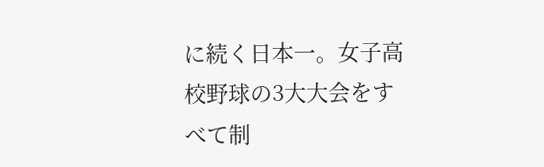に続く日本一。女子高校野球の3大大会をすべて制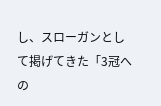し、スローガンとして掲げてきた「3冠への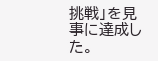挑戦」を見事に達成した。